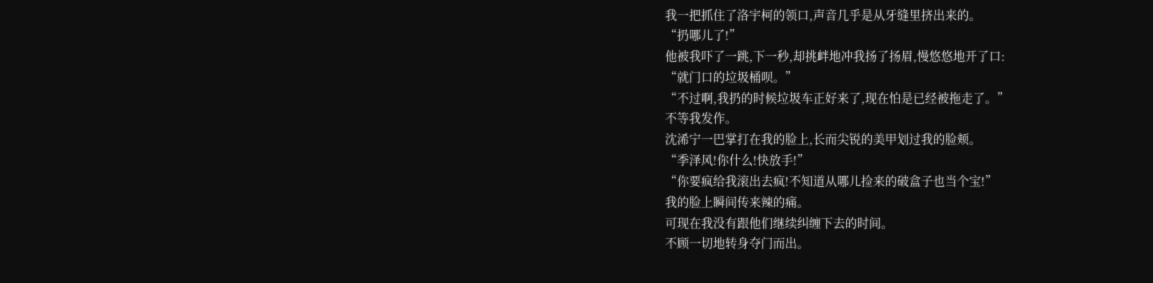我一把抓住了洛宇柯的领口,声音几乎是从牙缝里挤出来的。
“扔哪儿了!”
他被我吓了一跳,下一秒,却挑衅地冲我扬了扬眉,慢悠悠地开了口:
“就门口的垃圾桶呗。”
“不过啊,我扔的时候垃圾车正好来了,现在怕是已经被拖走了。”
不等我发作。
沈浠宁一巴掌打在我的脸上,长而尖锐的美甲划过我的脸颊。
“季泽风!你什么!快放手!”
“你要疯给我滚出去疯!不知道从哪儿捡来的破盒子也当个宝!”
我的脸上瞬间传来辣的痛。
可现在我没有跟他们继续纠缠下去的时间。
不顾一切地转身夺门而出。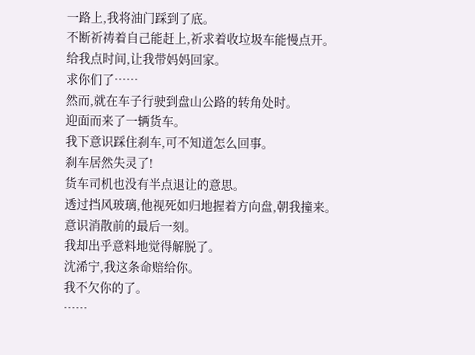一路上,我将油门踩到了底。
不断祈祷着自己能赶上,祈求着收垃圾车能慢点开。
给我点时间,让我带妈妈回家。
求你们了……
然而,就在车子行驶到盘山公路的转角处时。
迎面而来了一辆货车。
我下意识踩住刹车,可不知道怎么回事。
刹车居然失灵了!
货车司机也没有半点退让的意思。
透过挡风玻璃,他视死如归地握着方向盘,朝我撞来。
意识消散前的最后一刻。
我却出乎意料地觉得解脱了。
沈浠宁,我这条命赔给你。
我不欠你的了。
……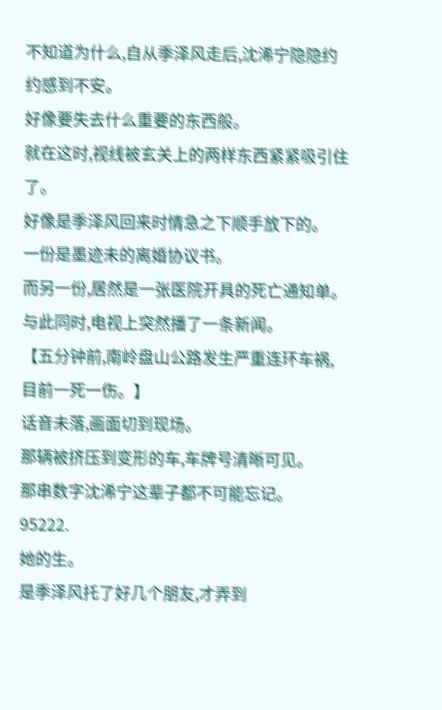不知道为什么,自从季泽风走后,沈浠宁隐隐约约感到不安。
好像要失去什么重要的东西般。
就在这时,视线被玄关上的两样东西紧紧吸引住了。
好像是季泽风回来时情急之下顺手放下的。
一份是墨迹未的离婚协议书。
而另一份,居然是一张医院开具的死亡通知单。
与此同时,电视上突然播了一条新闻。
【五分钟前,南岭盘山公路发生严重连环车祸,目前一死一伤。】
话音未落,画面切到现场。
那辆被挤压到变形的车,车牌号清晰可见。
那串数字沈浠宁这辈子都不可能忘记。
95222.
她的生。
是季泽风托了好几个朋友,才弄到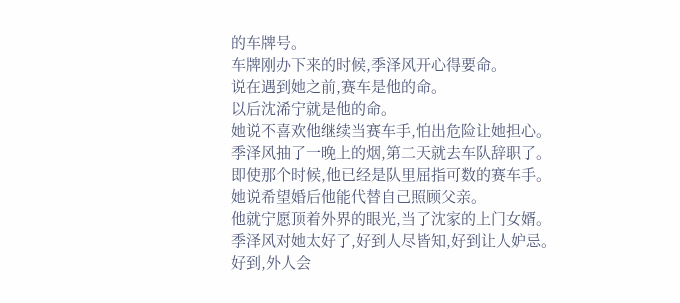的车牌号。
车牌刚办下来的时候,季泽风开心得要命。
说在遇到她之前,赛车是他的命。
以后沈浠宁就是他的命。
她说不喜欢他继续当赛车手,怕出危险让她担心。
季泽风抽了一晚上的烟,第二天就去车队辞职了。
即使那个时候,他已经是队里屈指可数的赛车手。
她说希望婚后他能代替自己照顾父亲。
他就宁愿顶着外界的眼光,当了沈家的上门女婿。
季泽风对她太好了,好到人尽皆知,好到让人妒忌。
好到,外人会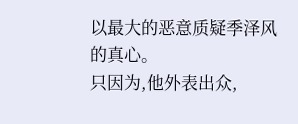以最大的恶意质疑季泽风的真心。
只因为,他外表出众,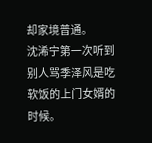却家境普通。
沈浠宁第一次听到别人骂季泽风是吃软饭的上门女婿的时候。